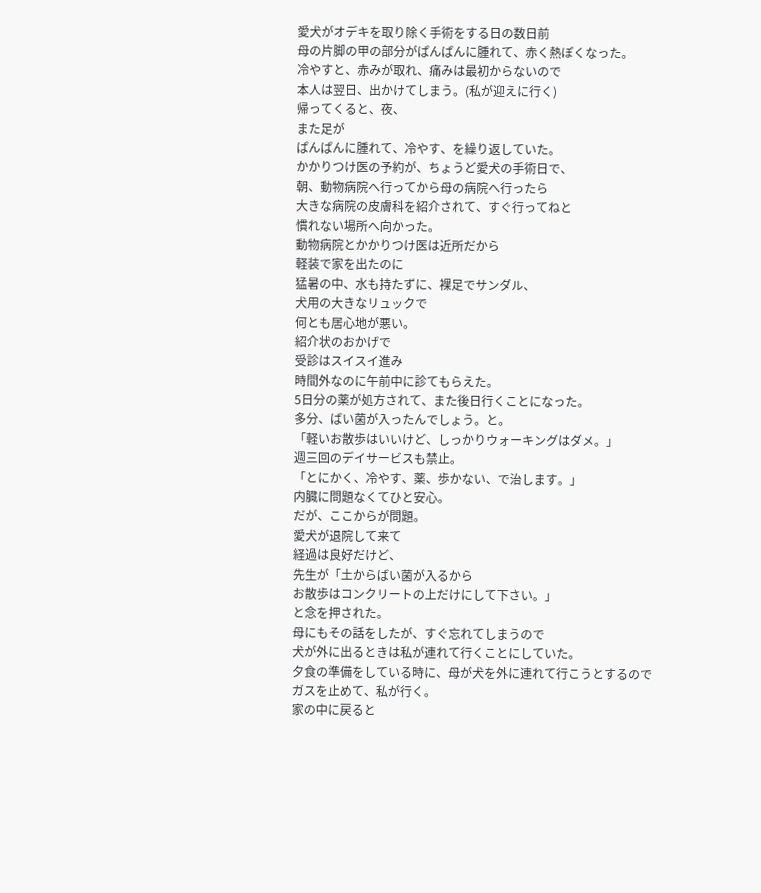愛犬がオデキを取り除く手術をする日の数日前
母の片脚の甲の部分がぱんぱんに腫れて、赤く熱ぽくなった。
冷やすと、赤みが取れ、痛みは最初からないので
本人は翌日、出かけてしまう。(私が迎えに行く)
帰ってくると、夜、
また足が
ぱんぱんに腫れて、冷やす、を繰り返していた。
かかりつけ医の予約が、ちょうど愛犬の手術日で、
朝、動物病院へ行ってから母の病院へ行ったら
大きな病院の皮膚科を紹介されて、すぐ行ってねと
慣れない場所へ向かった。
動物病院とかかりつけ医は近所だから
軽装で家を出たのに
猛暑の中、水も持たずに、裸足でサンダル、
犬用の大きなリュックで
何とも居心地が悪い。
紹介状のおかげで
受診はスイスイ進み
時間外なのに午前中に診てもらえた。
5日分の薬が処方されて、また後日行くことになった。
多分、ばい菌が入ったんでしょう。と。
「軽いお散歩はいいけど、しっかりウォーキングはダメ。」
週三回のデイサービスも禁止。
「とにかく、冷やす、薬、歩かない、で治します。」
内臓に問題なくてひと安心。
だが、ここからが問題。
愛犬が退院して来て
経過は良好だけど、
先生が「土からばい菌が入るから
お散歩はコンクリートの上だけにして下さい。」
と念を押された。
母にもその話をしたが、すぐ忘れてしまうので
犬が外に出るときは私が連れて行くことにしていた。
夕食の準備をしている時に、母が犬を外に連れて行こうとするので
ガスを止めて、私が行く。
家の中に戻ると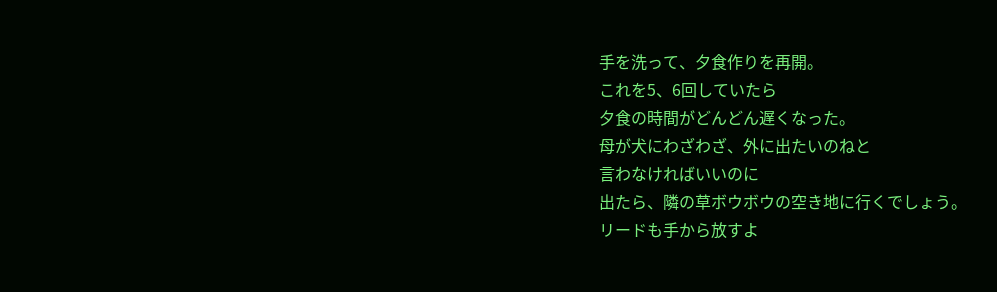手を洗って、夕食作りを再開。
これを5、6回していたら
夕食の時間がどんどん遅くなった。
母が犬にわざわざ、外に出たいのねと
言わなければいいのに
出たら、隣の草ボウボウの空き地に行くでしょう。
リードも手から放すよ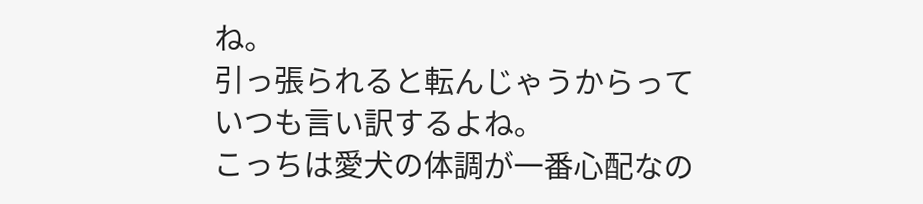ね。
引っ張られると転んじゃうからって
いつも言い訳するよね。
こっちは愛犬の体調が一番心配なの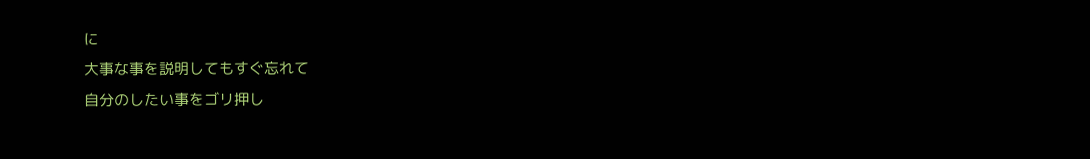に
大事な事を説明してもすぐ忘れて
自分のしたい事をゴリ押し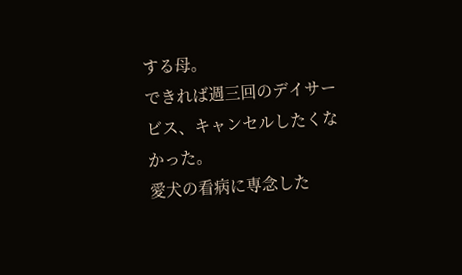する母。
できれば週三回のデイサービス、キャンセルしたくなかった。
愛犬の看病に専念した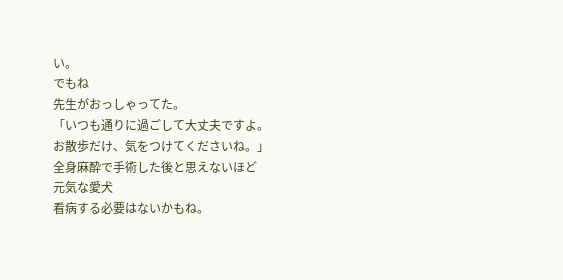い。
でもね
先生がおっしゃってた。
「いつも通りに過ごして大丈夫ですよ。
お散歩だけ、気をつけてくださいね。」
全身麻酔で手術した後と思えないほど
元気な愛犬
看病する必要はないかもね。